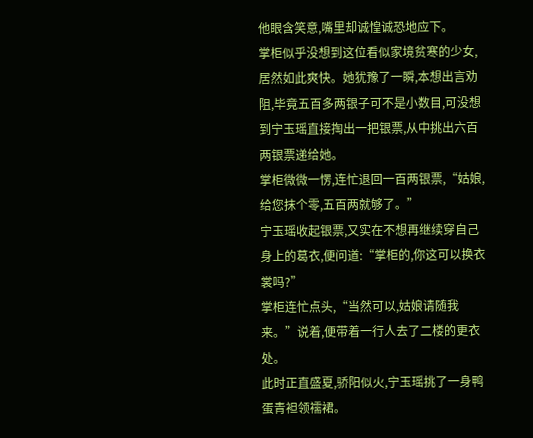他眼含笑意,嘴里却诚惶诚恐地应下。
掌柜似乎没想到这位看似家境贫寒的少女,居然如此爽快。她犹豫了一瞬,本想出言劝阻,毕竟五百多两银子可不是小数目,可没想到宁玉瑶直接掏出一把银票,从中挑出六百两银票递给她。
掌柜微微一愣,连忙退回一百两银票,“姑娘,给您抹个零,五百两就够了。”
宁玉瑶收起银票,又实在不想再继续穿自己身上的葛衣,便问道:“掌柜的,你这可以换衣裳吗?”
掌柜连忙点头,“当然可以,姑娘请随我来。”说着,便带着一行人去了二楼的更衣处。
此时正直盛夏,骄阳似火,宁玉瑶挑了一身鸭蛋青袒领襦裙。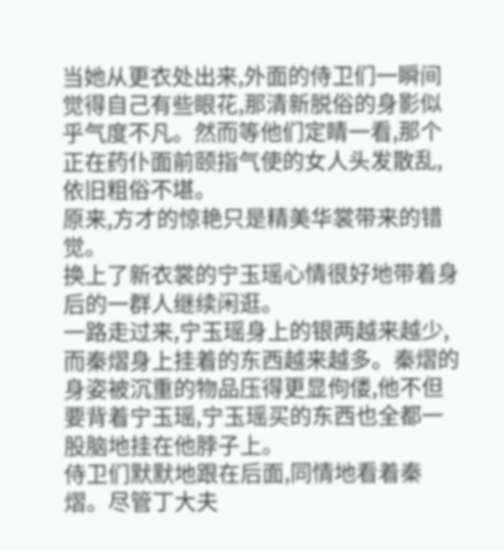当她从更衣处出来,外面的侍卫们一瞬间觉得自己有些眼花,那清新脱俗的身影似乎气度不凡。然而等他们定睛一看,那个正在药仆面前颐指气使的女人头发散乱,依旧粗俗不堪。
原来,方才的惊艳只是精美华裳带来的错觉。
换上了新衣裳的宁玉瑶心情很好地带着身后的一群人继续闲逛。
一路走过来,宁玉瑶身上的银两越来越少,而秦熠身上挂着的东西越来越多。秦熠的身姿被沉重的物品压得更显佝偻,他不但要背着宁玉瑶,宁玉瑶买的东西也全都一股脑地挂在他脖子上。
侍卫们默默地跟在后面,同情地看着秦熠。尽管丁大夫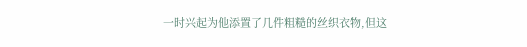一时兴起为他添置了几件粗糙的丝织衣物,但这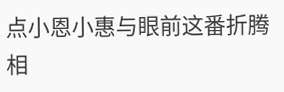点小恩小惠与眼前这番折腾相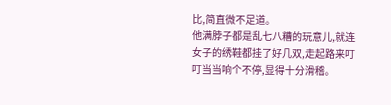比,简直微不足道。
他满脖子都是乱七八糟的玩意儿,就连女子的绣鞋都挂了好几双,走起路来叮叮当当响个不停,显得十分滑稽。